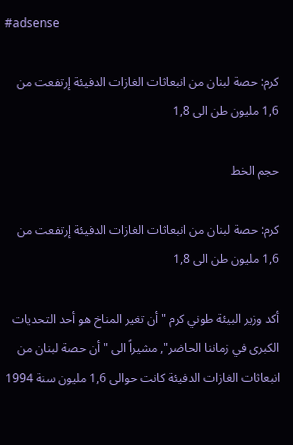#adsense

كرم: حصة لبنان من انبعاثات الغازات الدفيئة إرتفعت من 1,6 مليون طن الى 1,8

حجم الخط

كرم: حصة لبنان من انبعاثات الغازات الدفيئة إرتفعت من 1,6 مليون طن الى 1,8

أكد وزير البيئة طوني كرم "أن تغير المناخ هو أحد التحديات الكبرى في زماننا الحاضر", مشيراً الى "أن حصة لبنان من انبعاثات الغازات الدفيئة كانت حوالى 1,6 مليون سنة 1994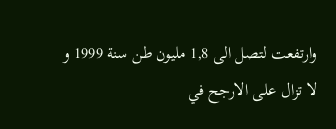وارتفعت لتصل الى 1,8 مليون طن سنة 1999 و لا تزال على الارجح في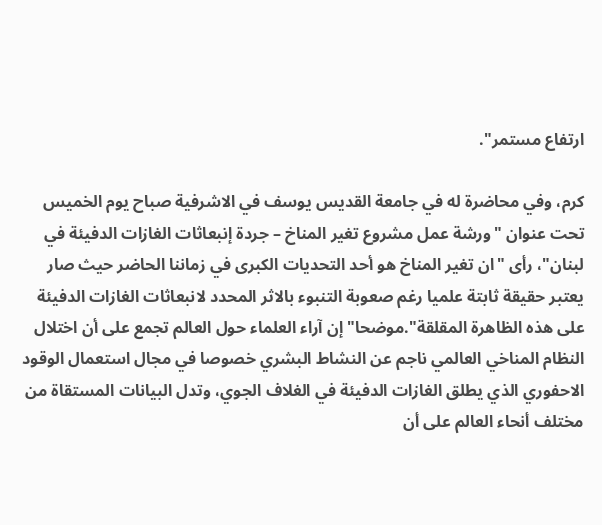ارتفاع مستمر".

كرم، وفي محاضرة له في جامعة القديس يوسف في الاشرفية صباح يوم الخميس تحت عنوان "ورشة عمل مشروع تغير المناخ – جردة إنبعاثات الغازات الدفيئة في لبنان"، رأى "ان تغير المناخ هو أحد التحديات الكبرى في زماننا الحاضر حيث صار يعتبر حقيقة ثابتة علميا رغم صعوبة التنبوء بالاثر المحدد لانبعاثات الغازات الدفيئة على هذه الظاهرة المقلقة".موضحا" إن آراء العلماء حول العالم تجمع على أن اختلال النظام المناخي العالمي ناجم عن النشاط البشري خصوصا في مجال استعمال الوقود الاحفوري الذي يطلق الغازات الدفيئة في الغلاف الجوي، وتدل البيانات المستقاة من مختلف أنحاء العالم على أن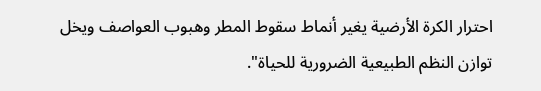احترار الكرة الأرضية يغير أنماط سقوط المطر وهبوب العواصف ويخل توازن النظم الطبيعية الضرورية للحياة".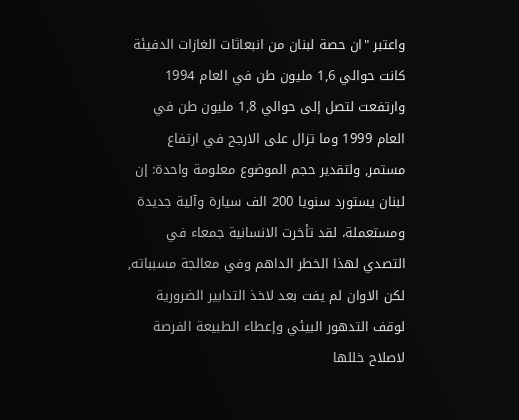واعتبر "ان حصة لبنان من انبعاثات الغازات الدفيئة كانت حوالي 1,6 مليون طن في العام 1994 وارتفعت لتصل إلى حوالي 1,8 مليون طن في العام 1999 وما تزال على الارجح في ارتفاع مستمر, ولتقدير حجم الموضوع معلومة واحدة: إن لبنان يستورد سنويا 200 الف سيارة وآلية جديدة ومستعملة، لقد تأخرت الانسانية جمعاء في التصدي لهذا الخطر الداهم وفي معالجة مسبباته, لكن الاوان لم يفت بعد لاخذ التدابير الضرورية لوقف التدهور البيئي وإعطاء الطبيعة الفرصة لاصلاح خللها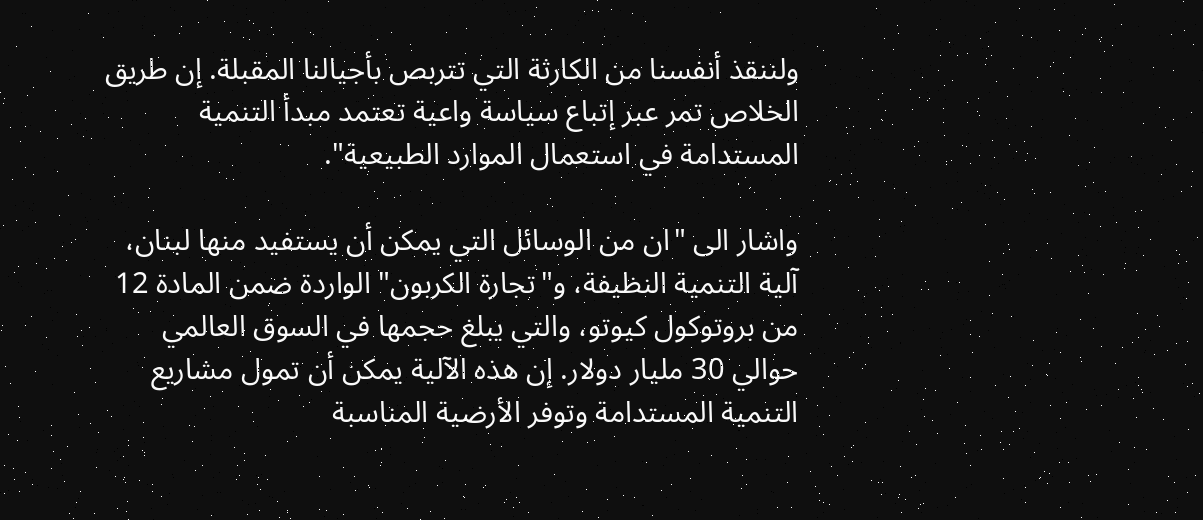ولننقذ أنفسنا من الكارثة التي تتربص بأجيالنا المقبلة. إن طريق الخلاص تمر عبر إتباع سياسة واعية تعتمد مبدأ التنمية المستدامة في استعمال الموارد الطبيعية".

واشار الى "ان من الوسائل التي يمكن أن يستفيد منها لبنان، آلية التنمية النظيفة، و"تجارة الكربون" الواردة ضمن المادة 12 من بروتوكول كيوتو، والتي يبلغ حجمها في السوق العالمي حوالي 30 مليار دولار. إن هذه الآلية يمكن أن تمول مشاريع التنمية المستدامة وتوفر الأرضية المناسبة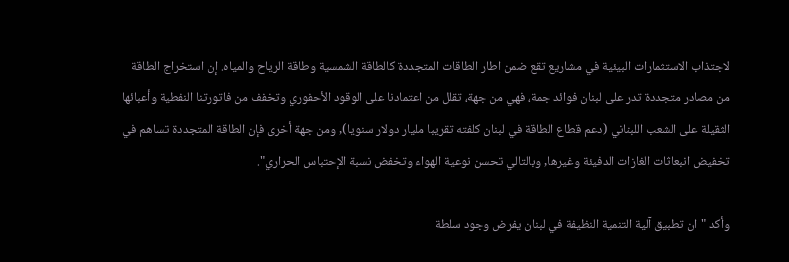لاجتذاب الاستثمارات البيئية في مشاريع تقع ضمن اطار الطاقات المتجددة كالطاقة الشمسية وطاقة الرياح والمياه. إن استخراج الطاقة من مصادر متجددة تدر على لبنان فوائد جمة، فهي من جهة، تقلل من اعتمادنا على الوقود الأحفوري وتخفف من فاتورتنا النفطية وأعبائها الثقيلة على الشعب اللبناني (دعم قطاع الطاقة في لبنان كلفته تقريبا مليار دولار سنويا), ومن جهة أخرى فإن الطاقة المتجددة تساهم في تخفيض انبعاثات الغازات الدفيئة وغيرها, وبالتالي تحسن نوعية الهواء وتخفض نسبة الإحتباس الحراري".

وأكد "ان تطبيق آلية التنمية النظيفة في لبنان يفرض وجود سلطة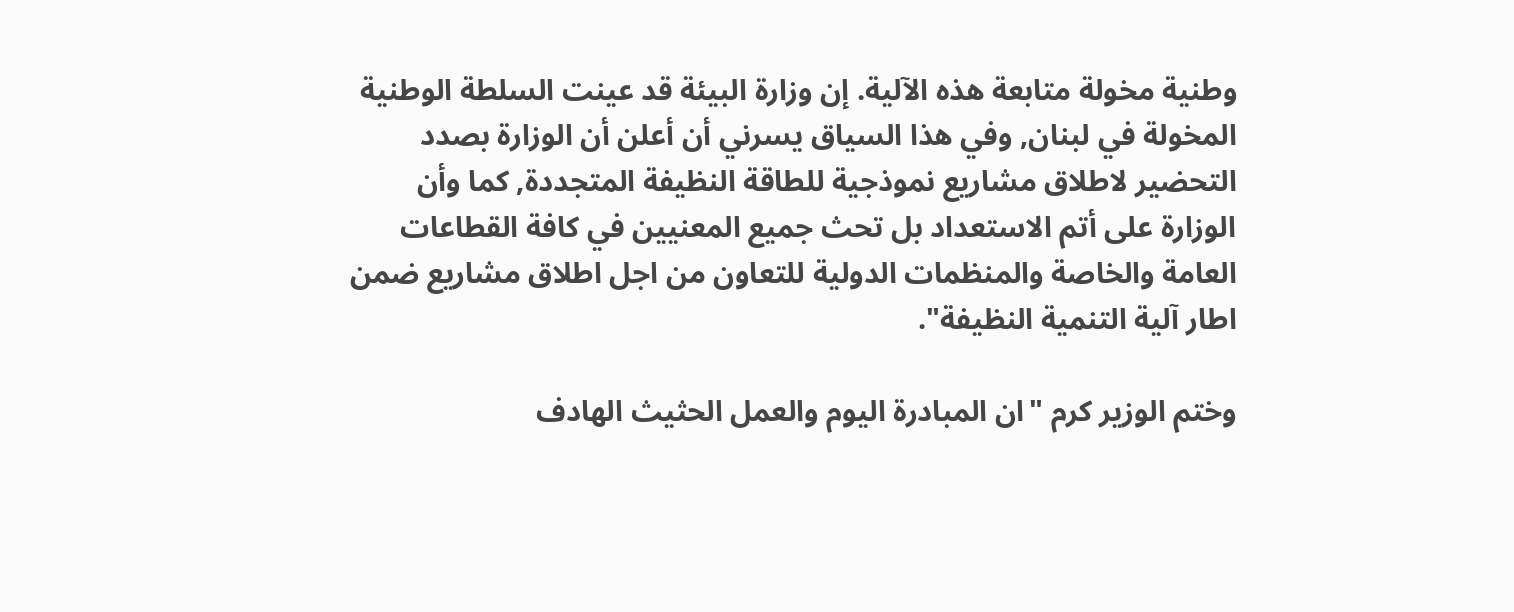وطنية مخولة متابعة هذه الآلية. إن وزارة البيئة قد عينت السلطة الوطنية المخولة في لبنان, وفي هذا السياق يسرني أن أعلن أن الوزارة بصدد التحضير لاطلاق مشاريع نموذجية للطاقة النظيفة المتجددة, كما وأن الوزارة على أتم الاستعداد بل تحث جميع المعنيين في كافة القطاعات العامة والخاصة والمنظمات الدولية للتعاون من اجل اطلاق مشاريع ضمن اطار آلية التنمية النظيفة".

وختم الوزير كرم "ان المبادرة اليوم والعمل الحثيث الهادف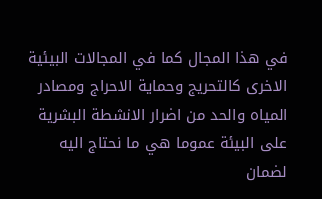في هذا المجال كما في المجالات البيئية الاخرى كالتحريج وحماية الاحراج ومصادر المياه والحد من اضرار الانشطة البشرية على البيئة عموما هي ما نحتاج اليه لضمان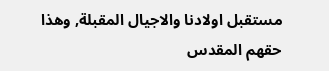مستقبل اولادنا والاجيال المقبلة, وهذا حقهم المقدس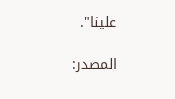علينا".

المصدر: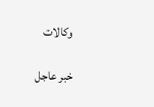وكالات

خبر عاجل